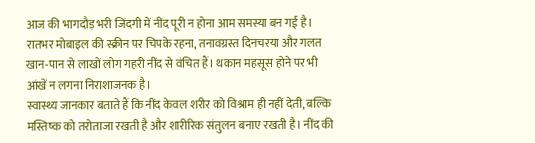आज की भागदौड़ भरी जिंदगी में नींद पूरी न होना आम समस्या बन गई है। रातभर मोबाइल की स्क्रीन पर चिपके रहना, तनावग्रस्त दिनचरया और गलत खान-पान से लाखों लोग गहरी नींद से वंचित हैं। थकान महसूस होने पर भी आंखें न लगना निराशाजनक है।
स्वास्थ्य जानकार बताते हैं कि नींद केवल शरीर को विश्राम ही नहीं देती, बल्कि मस्तिष्क को तरोताजा रखती है और शारीरिक संतुलन बनाए रखती है। नींद की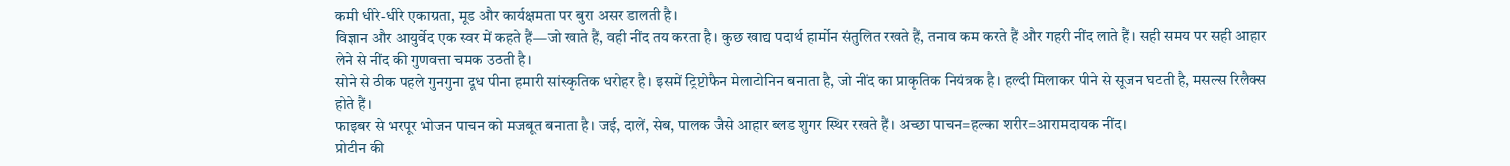कमी धीरे-धीरे एकाग्रता, मूड और कार्यक्षमता पर बुरा असर डालती है।
विज्ञान और आयुर्वेद एक स्वर में कहते हैं—जो खाते हैं, वही नींद तय करता है। कुछ खाद्य पदार्थ हार्मोन संतुलित रखते हैं, तनाव कम करते हैं और गहरी नींद लाते हैं। सही समय पर सही आहार लेने से नींद की गुणवत्ता चमक उठती है।
सोने से ठीक पहले गुनगुना दूध पीना हमारी सांस्कृतिक धरोहर है। इसमें ट्रिप्टोफैन मेलाटोनिन बनाता है, जो नींद का प्राकृतिक नियंत्रक है। हल्दी मिलाकर पीने से सूजन घटती है, मसल्स रिलैक्स होते हैं।
फाइबर से भरपूर भोजन पाचन को मजबूत बनाता है। जई, दालें, सेब, पालक जैसे आहार ब्लड शुगर स्थिर रखते हैं। अच्छा पाचन=हल्का शरीर=आरामदायक नींद।
प्रोटीन की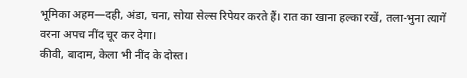भूमिका अहम—दही, अंडा, चना, सोया सेल्स रिपेयर करते हैं। रात का खाना हल्का रखें, तला-भुना त्यागें वरना अपच नींद चूर कर देगा।
कीवी, बादाम, केला भी नींद के दोस्त।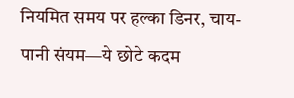नियमित समय पर हल्का डिनर, चाय-पानी संयम—ये छोटे कदम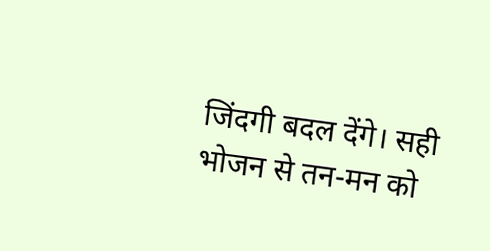जिंदगी बदल देंगे। सही भोजन से तन-मन को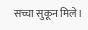सच्चा सुकून मिले।